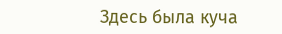Здесь была куча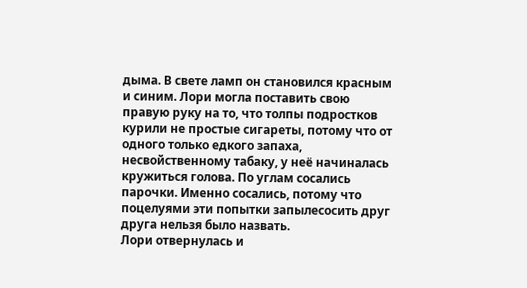дыма. В свете ламп он становился красным и синим. Лори могла поставить свою правую руку на то, что толпы подростков курили не простые сигареты, потому что от одного только едкого запаха, несвойственному табаку, у неё начиналась кружиться голова. По углам сосались парочки. Именно сосались, потому что поцелуями эти попытки запылесосить друг друга нельзя было назвать.
Лори отвернулась и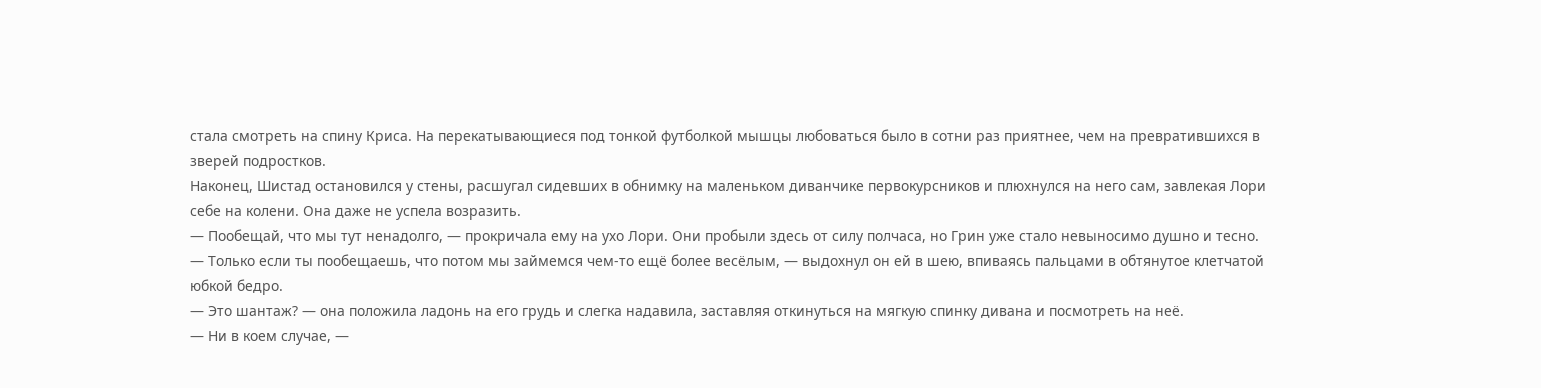стала смотреть на спину Криса. На перекатывающиеся под тонкой футболкой мышцы любоваться было в сотни раз приятнее, чем на превратившихся в зверей подростков.
Наконец, Шистад остановился у стены, расшугал сидевших в обнимку на маленьком диванчике первокурсников и плюхнулся на него сам, завлекая Лори себе на колени. Она даже не успела возразить.
— Пообещай, что мы тут ненадолго, — прокричала ему на ухо Лори. Они пробыли здесь от силу полчаса, но Грин уже стало невыносимо душно и тесно.
— Только если ты пообещаешь, что потом мы займемся чем-то ещё более весёлым, — выдохнул он ей в шею, впиваясь пальцами в обтянутое клетчатой юбкой бедро.
— Это шантаж? — она положила ладонь на его грудь и слегка надавила, заставляя откинуться на мягкую спинку дивана и посмотреть на неё.
— Ни в коем случае, —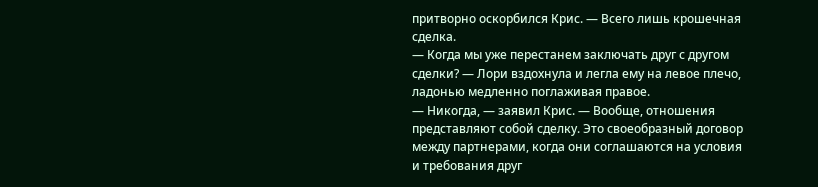притворно оскорбился Крис. — Всего лишь крошечная сделка.
— Когда мы уже перестанем заключать друг с другом сделки? — Лори вздохнула и легла ему на левое плечо, ладонью медленно поглаживая правое.
— Никогда, — заявил Крис. — Вообще, отношения представляют собой сделку. Это своеобразный договор между партнерами, когда они соглашаются на условия и требования друг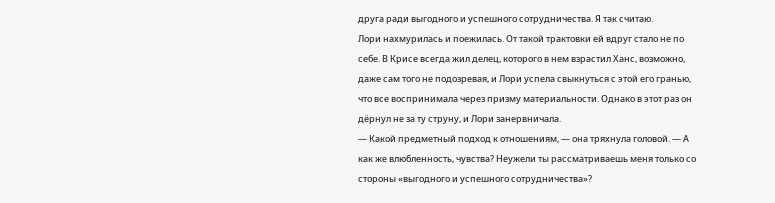друга ради выгодного и успешного сотрудничества. Я так считаю.
Лори нахмурилась и поежилась. От такой трактовки ей вдруг стало не по себе. В Крисе всегда жил делец, которого в нем взрастил Ханс, возможно, даже сам того не подозревая, и Лори успела свыкнуться с этой его гранью, что все воспринимала через призму материальности. Однако в этот раз он дёрнул не за ту струну, и Лори занервничала.
— Какой предметный подход к отношениям, — она тряхнула головой. — А как же влюбленность, чувства? Неужели ты рассматриваешь меня только со стороны «выгодного и успешного сотрудничества»?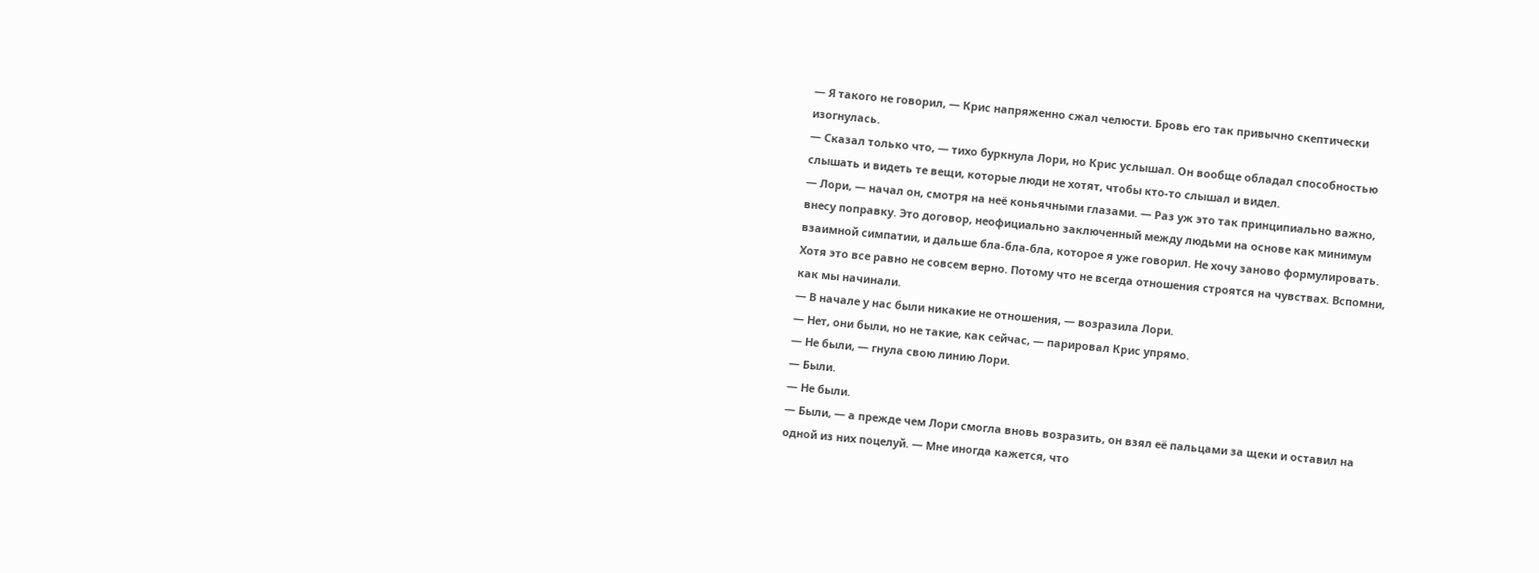— Я такого не говорил, — Крис напряженно сжал челюсти. Бровь его так привычно скептически изогнулась.
— Сказал только что, — тихо буркнула Лори, но Крис услышал. Он вообще обладал способностью слышать и видеть те вещи, которые люди не хотят, чтобы кто-то слышал и видел.
— Лори, — начал он, смотря на неё коньячными глазами. — Раз уж это так принципиально важно, внесу поправку. Это договор, неофициально заключенный между людьми на основе как минимум взаимной симпатии, и дальше бла-бла-бла, которое я уже говорил. Не хочу заново формулировать. Хотя это все равно не совсем верно. Потому что не всегда отношения строятся на чувствах. Вспомни, как мы начинали.
— В начале у нас были никакие не отношения, — возразила Лори.
— Нет, они были, но не такие, как сейчас, — парировал Крис упрямо.
— Не были, — гнула свою линию Лори.
— Были.
— Не были.
— Были, — а прежде чем Лори смогла вновь возразить, он взял её пальцами за щеки и оставил на одной из них поцелуй. — Мне иногда кажется, что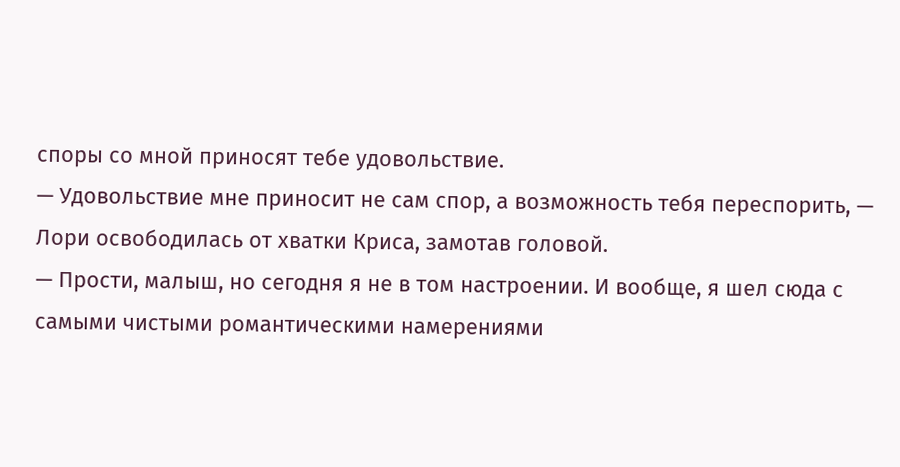споры со мной приносят тебе удовольствие.
— Удовольствие мне приносит не сам спор, а возможность тебя переспорить, — Лори освободилась от хватки Криса, замотав головой.
— Прости, малыш, но сегодня я не в том настроении. И вообще, я шел сюда с самыми чистыми романтическими намерениями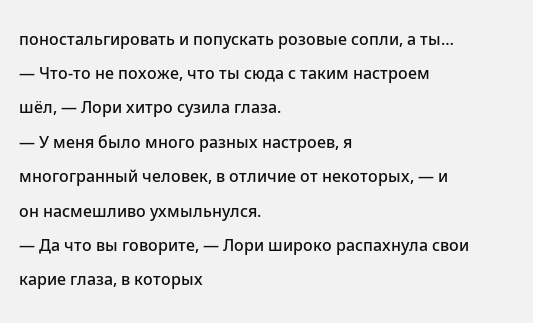поностальгировать и попускать розовые сопли, а ты…
— Что-то не похоже, что ты сюда с таким настроем шёл, — Лори хитро сузила глаза.
— У меня было много разных настроев, я многогранный человек, в отличие от некоторых, — и он насмешливо ухмыльнулся.
— Да что вы говорите, — Лори широко распахнула свои карие глаза, в которых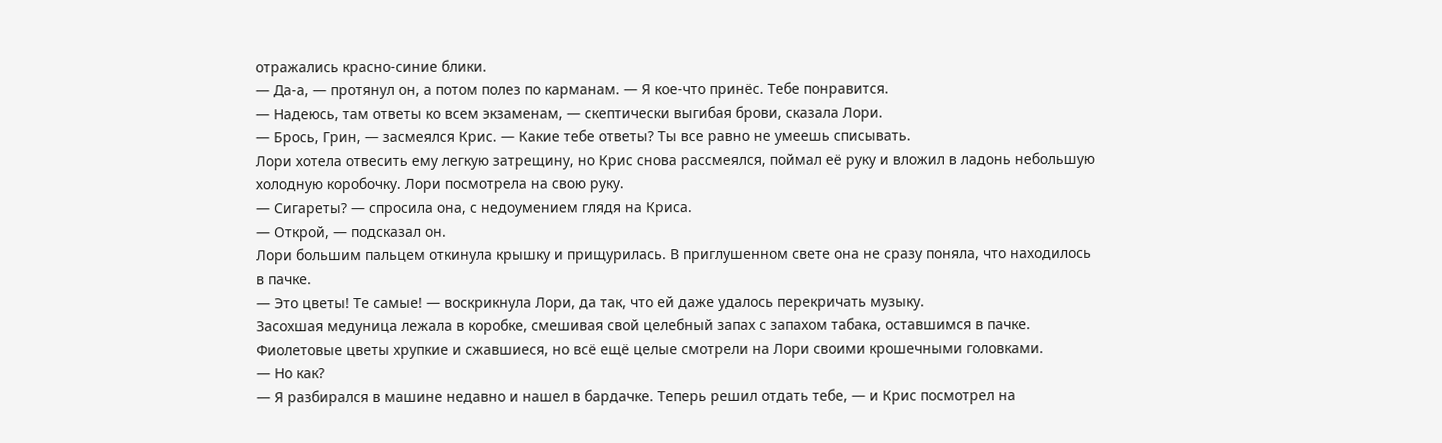отражались красно-синие блики.
— Да-а, — протянул он, а потом полез по карманам. — Я кое-что принёс. Тебе понравится.
— Надеюсь, там ответы ко всем экзаменам, — скептически выгибая брови, сказала Лори.
— Брось, Грин, — засмеялся Крис. — Какие тебе ответы? Ты все равно не умеешь списывать.
Лори хотела отвесить ему легкую затрещину, но Крис снова рассмеялся, поймал её руку и вложил в ладонь небольшую холодную коробочку. Лори посмотрела на свою руку.
— Сигареты? — спросила она, с недоумением глядя на Криса.
— Открой, — подсказал он.
Лори большим пальцем откинула крышку и прищурилась. В приглушенном свете она не сразу поняла, что находилось в пачке.
— Это цветы! Те самые! — воскрикнула Лори, да так, что ей даже удалось перекричать музыку.
Засохшая медуница лежала в коробке, смешивая свой целебный запах с запахом табака, оставшимся в пачке. Фиолетовые цветы хрупкие и сжавшиеся, но всё ещё целые смотрели на Лори своими крошечными головками.
— Но как?
— Я разбирался в машине недавно и нашел в бардачке. Теперь решил отдать тебе, — и Крис посмотрел на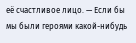её счастливое лицо. — Если бы мы были героями какой-нибудь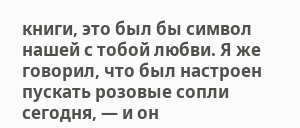книги, это был бы символ нашей с тобой любви. Я же говорил, что был настроен пускать розовые сопли сегодня, — и он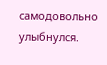самодовольно улыбнулся.